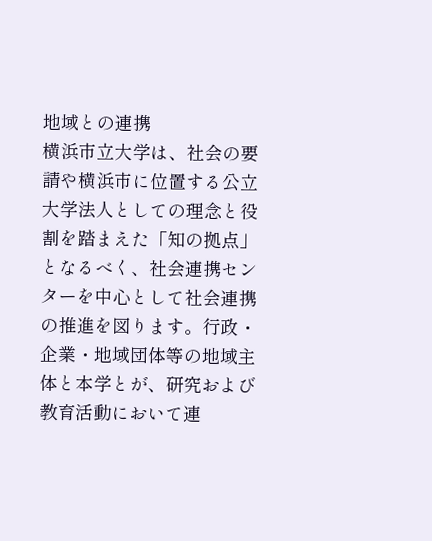地域との連携
横浜市立大学は、社会の要請や横浜市に位置する公立大学法人としての理念と役割を踏まえた「知の拠点」となるべく、社会連携センターを中心として社会連携の推進を図ります。行政・企業・地域団体等の地域主体と本学とが、研究および教育活動において連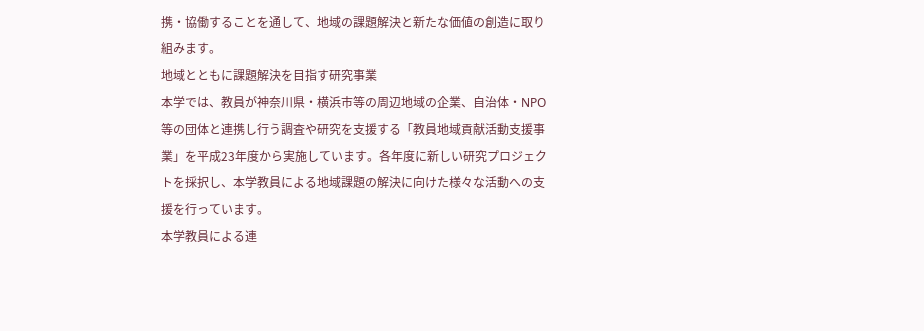携・協働することを通して、地域の課題解決と新たな価値の創造に取り組みます。
地域とともに課題解決を目指す研究事業
本学では、教員が神奈川県・横浜市等の周辺地域の企業、自治体・NPO等の団体と連携し行う調査や研究を支援する「教員地域貢献活動支援事業」を平成23年度から実施しています。各年度に新しい研究プロジェクトを採択し、本学教員による地域課題の解決に向けた様々な活動への支援を行っています。
本学教員による連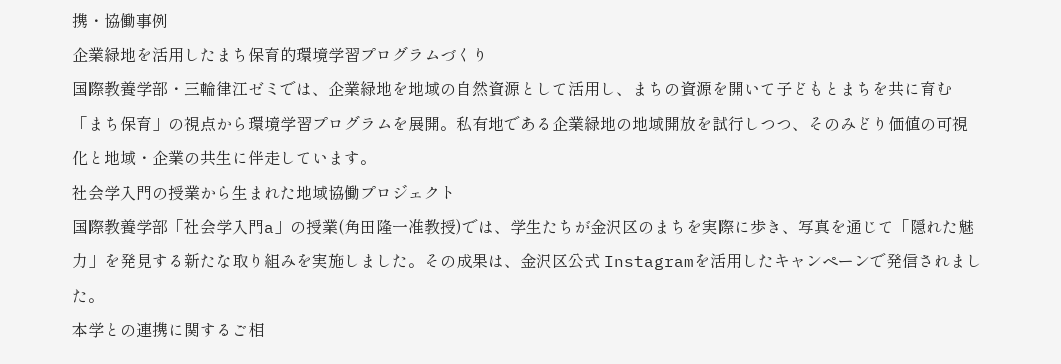携・協働事例
企業緑地を活用したまち保育的環境学習プログラムづくり
国際教養学部・三輪律江ゼミでは、企業緑地を地域の自然資源として活用し、まちの資源を開いて子どもとまちを共に育む「まち保育」の視点から環境学習プログラムを展開。私有地である企業緑地の地域開放を試行しつつ、そのみどり価値の可視化と地域・企業の共生に伴走しています。
社会学入門の授業から生まれた地域協働プロジェクト
国際教養学部「社会学入門a」の授業(角田隆一准教授)では、学生たちが金沢区のまちを実際に歩き、写真を通じて「隠れた魅力」を発見する新たな取り組みを実施しました。その成果は、金沢区公式 Instagramを活用したキャンペーンで発信されました。
本学との連携に関するご相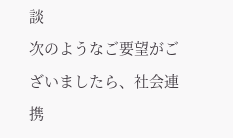談
次のようなご要望がございましたら、社会連携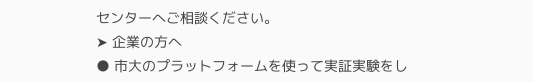センターへご相談ください。
➤ 企業の方へ
● 市大のプラットフォームを使って実証実験をし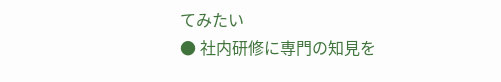てみたい
● 社内研修に専門の知見を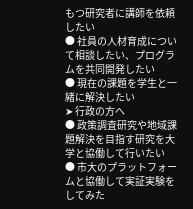もつ研究者に講師を依頼したい
● 社員の人材育成について相談したい、プログラムを共同開発したい
● 現在の課題を学生と一緒に解決したい
➤ 行政の方へ
● 政策調査研究や地域課題解決を目指す研究を大学と協働して行いたい
● 市大のプラットフォームと協働して実証実験をしてみた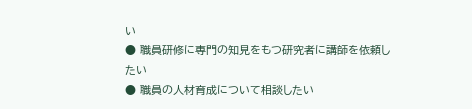い
● 職員研修に専門の知見をもつ研究者に講師を依頼したい
● 職員の人材育成について相談したい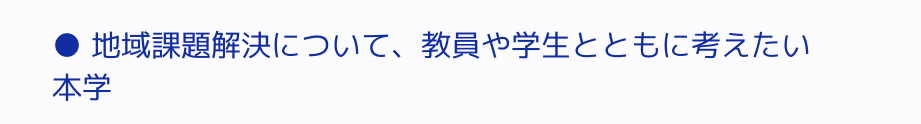● 地域課題解決について、教員や学生とともに考えたい
本学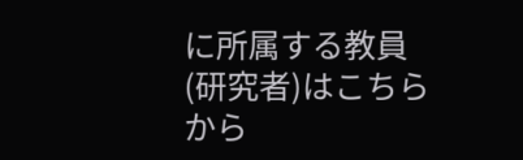に所属する教員(研究者)はこちらから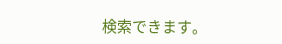検索できます。